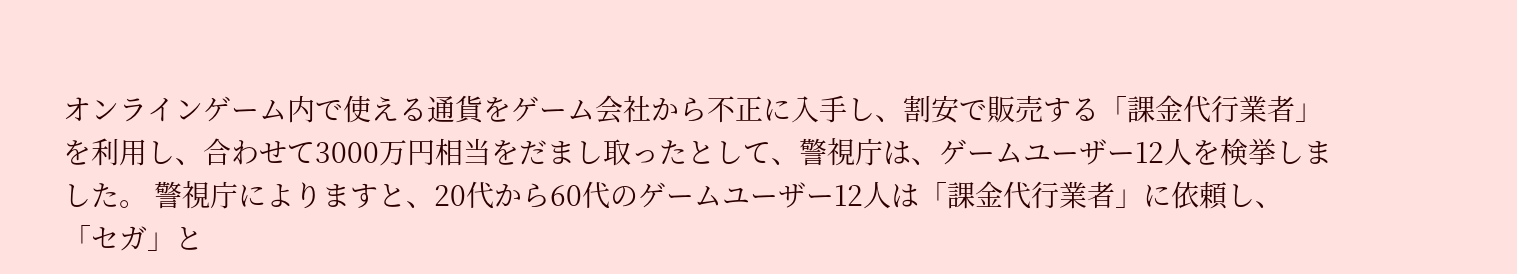オンラインゲーム内で使える通貨をゲーム会社から不正に入手し、割安で販売する「課金代行業者」を利用し、合わせて3000万円相当をだまし取ったとして、警視庁は、ゲームユーザー12人を検挙しました。 警視庁によりますと、20代から60代のゲームユーザー12人は「課金代行業者」に依頼し、「セガ」と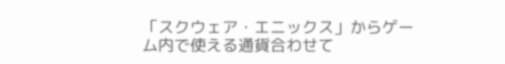「スクウェア・エニックス」からゲーム内で使える通貨合わせて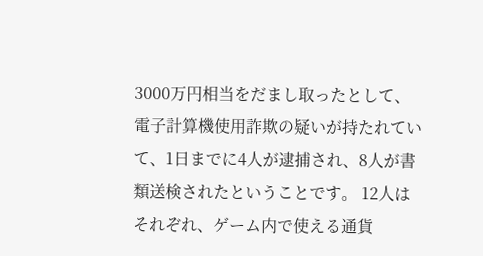3000万円相当をだまし取ったとして、電子計算機使用詐欺の疑いが持たれていて、1日までに4人が逮捕され、8人が書類送検されたということです。 12人はそれぞれ、ゲーム内で使える通貨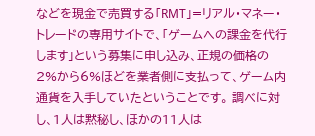などを現金で売買する「RMT」=リアル・マネー・トレードの専用サイトで、「ゲームへの課金を代行します」という募集に申し込み、正規の価格の2%から6%ほどを業者側に支払って、ゲーム内通貨を入手していたということです。 調べに対し、1人は黙秘し、ほかの11人は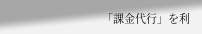「課金代行」を利